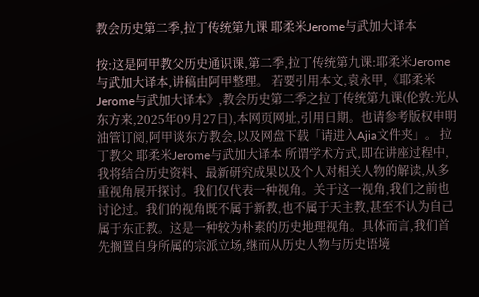教会历史第二季,拉丁传统第九课 耶柔米Jerome与武加大译本

按:这是阿甲教父历史通识课,第二季,拉丁传统第九课:耶柔米Jerome与武加大译本,讲稿由阿甲整理。 若要引用本文,袁永甲,《耶柔米Jerome与武加大译本》,教会历史第二季之拉丁传统第九课(伦敦:光从东方来,2025年09月27日),本网页网址,引用日期。也请参考版权申明 油管订阅,阿甲谈东方教会,以及网盘下载「请进入Ajia文件夹」。 拉丁教父 耶柔米Jerome与武加大译本 所谓学术方式,即在讲座过程中,我将结合历史资料、最新研究成果以及个人对相关人物的解读,从多重视角展开探讨。我们仅代表一种视角。关于这一视角,我们之前也讨论过。我们的视角既不属于新教,也不属于天主教,甚至不认为自己属于东正教。这是一种较为朴素的历史地理视角。具体而言,我们首先搁置自身所属的宗派立场,继而从历史人物与历史语境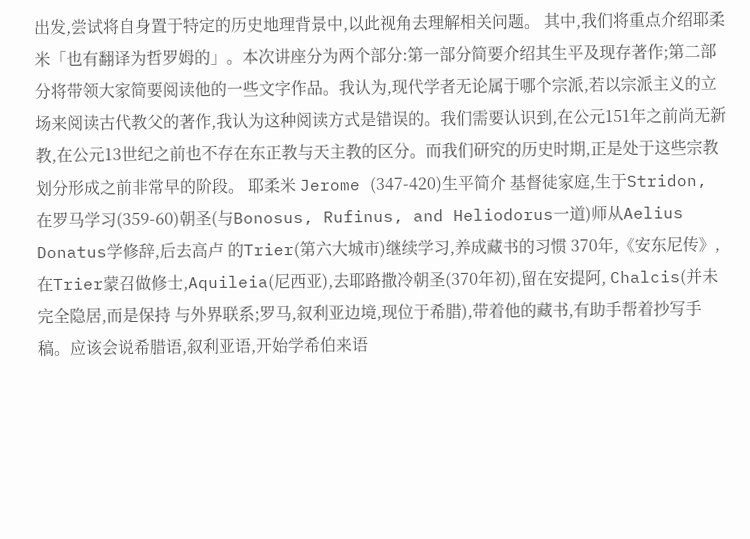出发,尝试将自身置于特定的历史地理背景中,以此视角去理解相关问题。 其中,我们将重点介绍耶柔米「也有翻译为哲罗姆的」。本次讲座分为两个部分:第一部分简要介绍其生平及现存著作;第二部分将带领大家简要阅读他的一些文字作品。我认为,现代学者无论属于哪个宗派,若以宗派主义的立场来阅读古代教父的著作,我认为这种阅读方式是错误的。我们需要认识到,在公元151年之前尚无新教,在公元13世纪之前也不存在东正教与天主教的区分。而我们研究的历史时期,正是处于这些宗教划分形成之前非常早的阶段。 耶柔米 Jerome (347-420)生平简介 基督徒家庭,生于Stridon, 在罗马学习(359-60)朝圣(与Bonosus, Rufinus, and Heliodorus一道)师从Aelius Donatus学修辞,后去高卢 的Trier(第六大城市)继续学习,养成藏书的习惯 370年,《安东尼传》,在Trier蒙召做修士,Aquileia(尼西亚),去耶路撒冷朝圣(370年初),留在安提阿, Chalcis(并未完全隐居,而是保持 与外界联系;罗马,叙利亚边境,现位于希腊),带着他的藏书,有助手帮着抄写手稿。应该会说希腊语,叙利亚语,开始学希伯来语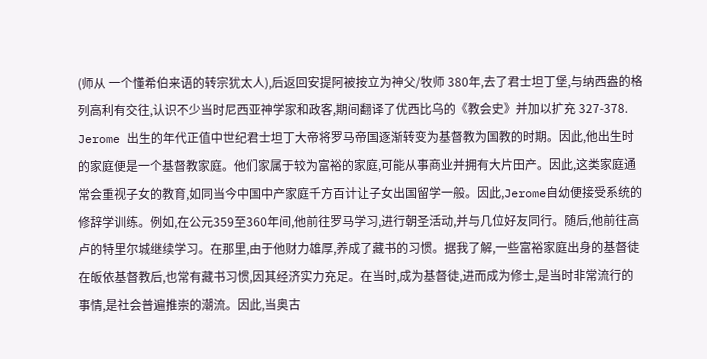(师从 一个懂希伯来语的转宗犹太人),后返回安提阿被按立为神父/牧师 380年,去了君士坦丁堡,与纳西盎的格列高利有交往,认识不少当时尼西亚神学家和政客,期间翻译了优西比乌的《教会史》并加以扩充 327-378. Jerome 出生的年代正值中世纪君士坦丁大帝将罗马帝国逐渐转变为基督教为国教的时期。因此,他出生时的家庭便是一个基督教家庭。他们家属于较为富裕的家庭,可能从事商业并拥有大片田产。因此,这类家庭通常会重视子女的教育,如同当今中国中产家庭千方百计让子女出国留学一般。因此,Jerome自幼便接受系统的修辞学训练。例如,在公元359至360年间,他前往罗马学习,进行朝圣活动,并与几位好友同行。随后,他前往高卢的特里尔城继续学习。在那里,由于他财力雄厚,养成了藏书的习惯。据我了解,一些富裕家庭出身的基督徒在皈依基督教后,也常有藏书习惯,因其经济实力充足。在当时,成为基督徒,进而成为修士,是当时非常流行的事情,是社会普遍推崇的潮流。因此,当奥古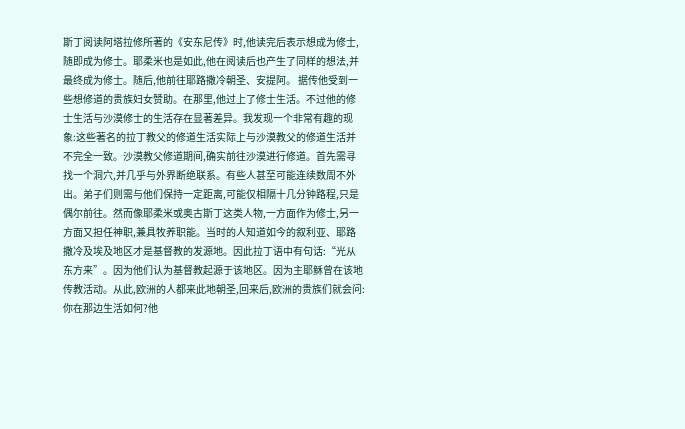斯丁阅读阿塔拉修所著的《安东尼传》时,他读完后表示想成为修士,随即成为修士。耶柔米也是如此,他在阅读后也产生了同样的想法,并最终成为修士。随后,他前往耶路撒冷朝圣、安提阿。 据传他受到一些想修道的贵族妇女赞助。在那里,他过上了修士生活。不过他的修士生活与沙漠修士的生活存在显著差异。我发现一个非常有趣的现象:这些著名的拉丁教父的修道生活实际上与沙漠教父的修道生活并不完全一致。沙漠教父修道期间,确实前往沙漠进行修道。首先需寻找一个洞穴,并几乎与外界断绝联系。有些人甚至可能连续数周不外出。弟子们则需与他们保持一定距离,可能仅相隔十几分钟路程,只是偶尔前往。然而像耶柔米或奥古斯丁这类人物,一方面作为修士,另一方面又担任神职,兼具牧养职能。当时的人知道如今的叙利亚、耶路撒冷及埃及地区才是基督教的发源地。因此拉丁语中有句话:“光从东方来”。因为他们认为基督教起源于该地区。因为主耶稣曾在该地传教活动。从此,欧洲的人都来此地朝圣,回来后,欧洲的贵族们就会问:你在那边生活如何?他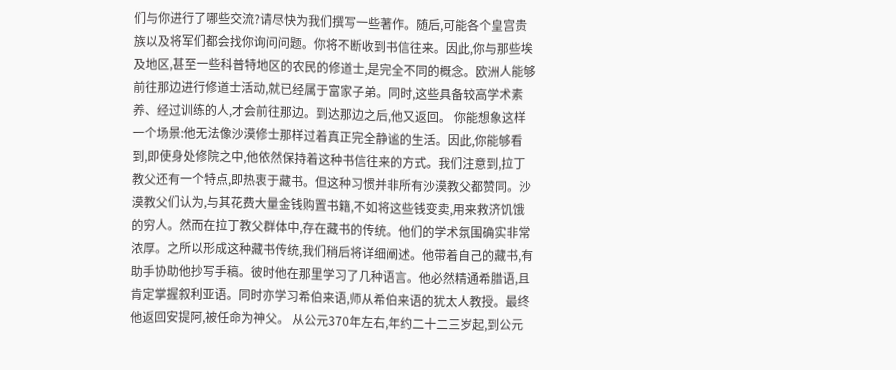们与你进行了哪些交流?请尽快为我们撰写一些著作。随后,可能各个皇宫贵族以及将军们都会找你询问问题。你将不断收到书信往来。因此,你与那些埃及地区,甚至一些科普特地区的农民的修道士,是完全不同的概念。欧洲人能够前往那边进行修道士活动,就已经属于富家子弟。同时,这些具备较高学术素养、经过训练的人,才会前往那边。到达那边之后,他又返回。 你能想象这样一个场景:他无法像沙漠修士那样过着真正完全静谧的生活。因此,你能够看到,即使身处修院之中,他依然保持着这种书信往来的方式。我们注意到,拉丁教父还有一个特点,即热衷于藏书。但这种习惯并非所有沙漠教父都赞同。沙漠教父们认为,与其花费大量金钱购置书籍,不如将这些钱变卖,用来救济饥饿的穷人。然而在拉丁教父群体中,存在藏书的传统。他们的学术氛围确实非常浓厚。之所以形成这种藏书传统,我们稍后将详细阐述。他带着自己的藏书,有助手协助他抄写手稿。彼时他在那里学习了几种语言。他必然精通希腊语,且肯定掌握叙利亚语。同时亦学习希伯来语,师从希伯来语的犹太人教授。最终他返回安提阿,被任命为神父。 从公元370年左右,年约二十二三岁起,到公元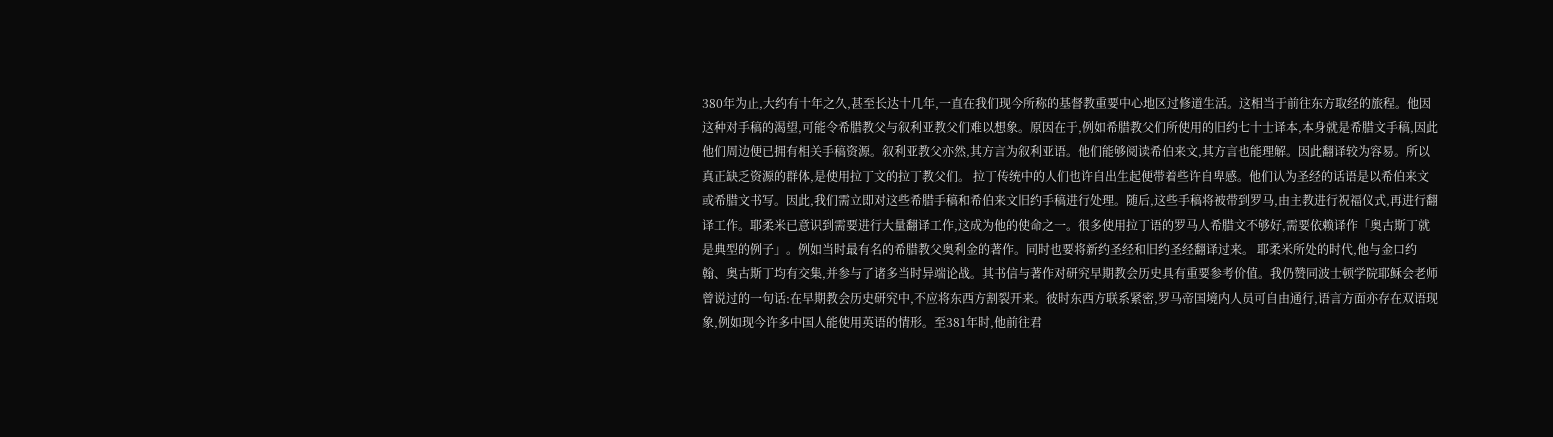380年为止,大约有十年之久,甚至长达十几年,一直在我们现今所称的基督教重要中心地区过修道生活。这相当于前往东方取经的旅程。他因这种对手稿的渴望,可能令希腊教父与叙利亚教父们难以想象。原因在于,例如希腊教父们所使用的旧约七十士译本,本身就是希腊文手稿,因此他们周边便已拥有相关手稿资源。叙利亚教父亦然,其方言为叙利亚语。他们能够阅读希伯来文,其方言也能理解。因此翻译较为容易。所以真正缺乏资源的群体,是使用拉丁文的拉丁教父们。 拉丁传统中的人们也许自出生起便带着些许自卑感。他们认为圣经的话语是以希伯来文或希腊文书写。因此,我们需立即对这些希腊手稿和希伯来文旧约手稿进行处理。随后,这些手稿将被带到罗马,由主教进行祝福仪式,再进行翻译工作。耶柔米已意识到需要进行大量翻译工作,这成为他的使命之一。很多使用拉丁语的罗马人希腊文不够好,需要依赖译作「奥古斯丁就是典型的例子」。例如当时最有名的希腊教父奥利金的著作。同时也要将新约圣经和旧约圣经翻译过来。 耶柔米所处的时代,他与金口约翰、奥古斯丁均有交集,并参与了诸多当时异端论战。其书信与著作对研究早期教会历史具有重要参考价值。我仍赞同波士顿学院耶稣会老师曾说过的一句话:在早期教会历史研究中,不应将东西方割裂开来。彼时东西方联系紧密,罗马帝国境内人员可自由通行,语言方面亦存在双语现象,例如现今许多中国人能使用英语的情形。至381年时,他前往君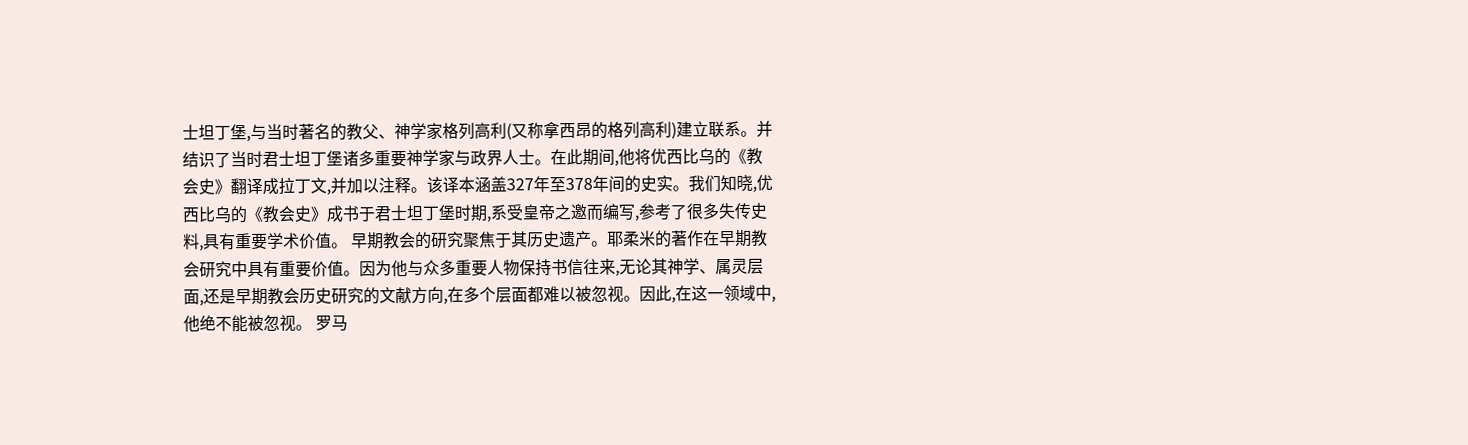士坦丁堡,与当时著名的教父、神学家格列高利(又称拿西昂的格列高利)建立联系。并结识了当时君士坦丁堡诸多重要神学家与政界人士。在此期间,他将优西比乌的《教会史》翻译成拉丁文,并加以注释。该译本涵盖327年至378年间的史实。我们知晓,优西比乌的《教会史》成书于君士坦丁堡时期,系受皇帝之邀而编写,参考了很多失传史料,具有重要学术价值。 早期教会的研究聚焦于其历史遗产。耶柔米的著作在早期教会研究中具有重要价值。因为他与众多重要人物保持书信往来,无论其神学、属灵层面,还是早期教会历史研究的文献方向,在多个层面都难以被忽视。因此,在这一领域中,他绝不能被忽视。 罗马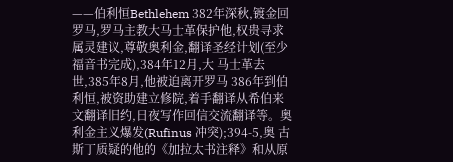——伯利恒Bethlehem 382年深秋,镀金回罗马,罗马主教大马士革保护他,权贵寻求属灵建议,尊敬奥利金,翻译圣经计划(至少福音书完成),384年12月,大 马士革去世,385年8月,他被迫离开罗马 386年到伯利恒,被资助建立修院,着手翻译从希伯来文翻译旧约,日夜写作回信交流翻译等。奥利金主义爆发(Rufinus 冲突);394-5,奥 古斯丁质疑的他的《加拉太书注释》和从原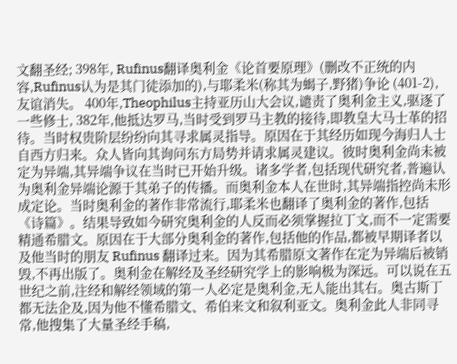文翻圣经; 398年, Rufinus翻译奥利金《论首要原理》(删改不正统的内容,Rufinus认为是其门徒添加的),与耶柔米(称其为蝎子,野猪)争论 (401-2),友谊消失。 400年,Theophilus主持亚历山大会议,谴责了奥利金主义,驱逐了一些修士, 382年,他抵达罗马,当时受到罗马主教的接待,即教皇大马士革的招待。当时权贵阶层纷纷向其寻求属灵指导。原因在于其经历如现今海归人士自西方归来。众人皆向其询问东方局势并请求属灵建议。彼时奥利金尚未被定为异端,其异端争议在当时已开始升级。诸多学者,包括现代研究者,普遍认为奥利金异端论源于其弟子的传播。而奥利金本人在世时,其异端指控尚未形成定论。当时奥利金的著作非常流行,耶柔米也翻译了奥利金的著作,包括《诗篇》。结果导致如今研究奥利金的人反而必须掌握拉丁文,而不一定需要精通希腊文。原因在于大部分奥利金的著作,包括他的作品,都被早期译者以及他当时的朋友 Rufinus 翻译过来。因为其希腊原文著作在定为异端后被销毁,不再出版了。奥利金在解经及圣经研究学上的影响极为深远。可以说在五世纪之前,注经和解经领域的第一人必定是奥利金,无人能出其右。奥古斯丁都无法企及,因为他不懂希腊文、希伯来文和叙利亚文。奥利金此人非同寻常,他搜集了大量圣经手稿,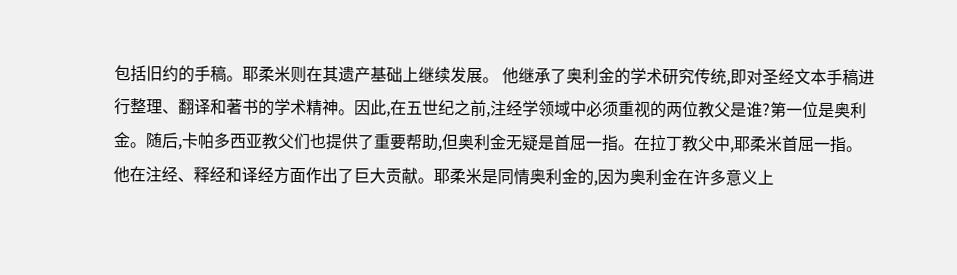包括旧约的手稿。耶柔米则在其遗产基础上继续发展。 他继承了奥利金的学术研究传统,即对圣经文本手稿进行整理、翻译和著书的学术精神。因此,在五世纪之前,注经学领域中必须重视的两位教父是谁?第一位是奥利金。随后,卡帕多西亚教父们也提供了重要帮助,但奥利金无疑是首屈一指。在拉丁教父中,耶柔米首屈一指。他在注经、释经和译经方面作出了巨大贡献。耶柔米是同情奥利金的,因为奥利金在许多意义上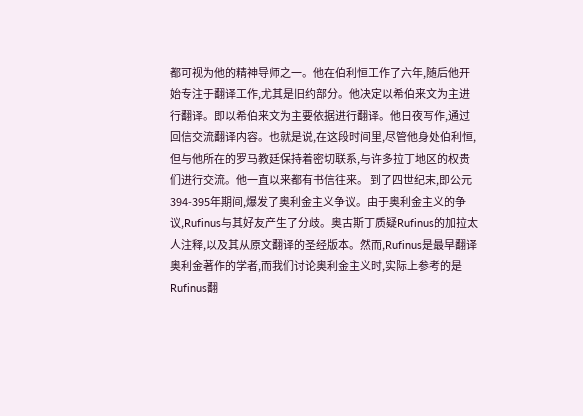都可视为他的精神导师之一。他在伯利恒工作了六年,随后他开始专注于翻译工作,尤其是旧约部分。他决定以希伯来文为主进行翻译。即以希伯来文为主要依据进行翻译。他日夜写作,通过回信交流翻译内容。也就是说,在这段时间里,尽管他身处伯利恒,但与他所在的罗马教廷保持着密切联系,与许多拉丁地区的权贵们进行交流。他一直以来都有书信往来。 到了四世纪末,即公元394-395年期间,爆发了奥利金主义争议。由于奥利金主义的争议,Rufinus与其好友产生了分歧。奥古斯丁质疑Rufinus的加拉太人注释,以及其从原文翻译的圣经版本。然而,Rufinus是最早翻译奥利金著作的学者,而我们讨论奥利金主义时,实际上参考的是Rufinus翻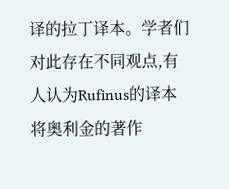译的拉丁译本。学者们对此存在不同观点,有人认为Rufinus的译本将奥利金的著作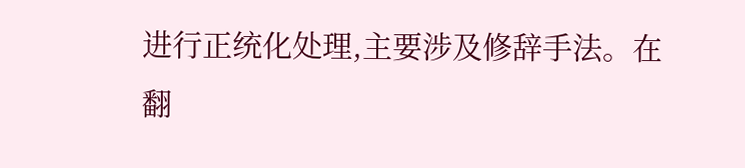进行正统化处理,主要涉及修辞手法。在翻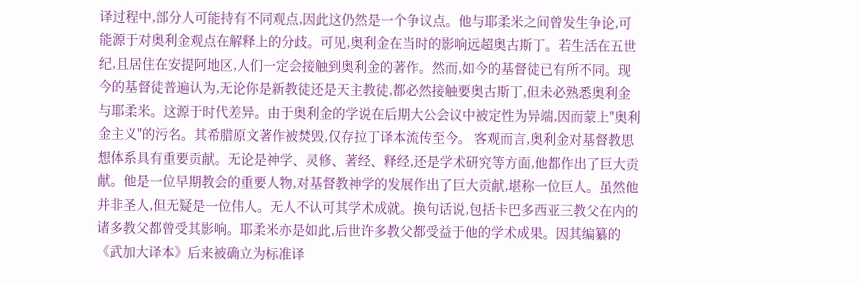译过程中,部分人可能持有不同观点,因此这仍然是一个争议点。他与耶柔米之间曾发生争论,可能源于对奥利金观点在解释上的分歧。可见,奥利金在当时的影响远超奥古斯丁。若生活在五世纪,且居住在安提阿地区,人们一定会接触到奥利金的著作。然而,如今的基督徒已有所不同。现今的基督徒普遍认为,无论你是新教徒还是天主教徒,都必然接触要奥古斯丁,但未必熟悉奥利金与耶柔米。这源于时代差异。由于奥利金的学说在后期大公会议中被定性为异端,因而蒙上"奥利金主义"的污名。其希腊原文著作被焚毁,仅存拉丁译本流传至今。 客观而言,奥利金对基督教思想体系具有重要贡献。无论是神学、灵修、著经、释经,还是学术研究等方面,他都作出了巨大贡献。他是一位早期教会的重要人物,对基督教神学的发展作出了巨大贡献,堪称一位巨人。虽然他并非圣人,但无疑是一位伟人。无人不认可其学术成就。换句话说,包括卡巴多西亚三教父在内的诸多教父都曾受其影响。耶柔米亦是如此,后世许多教父都受益于他的学术成果。因其编纂的《武加大译本》后来被确立为标准译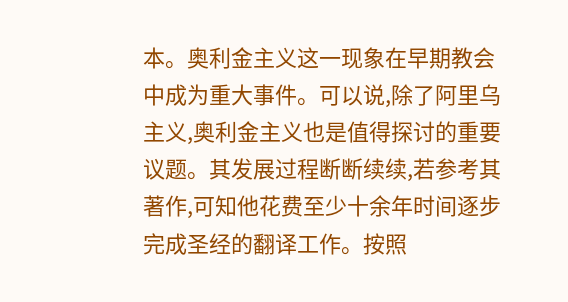本。奥利金主义这一现象在早期教会中成为重大事件。可以说,除了阿里乌主义,奥利金主义也是值得探讨的重要议题。其发展过程断断续续,若参考其著作,可知他花费至少十余年时间逐步完成圣经的翻译工作。按照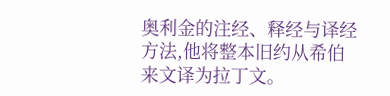奥利金的注经、释经与译经方法,他将整本旧约从希伯来文译为拉丁文。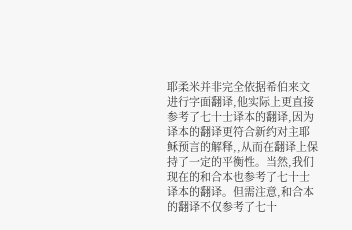耶柔米并非完全依据希伯来文进行字面翻译,他实际上更直接参考了七十士译本的翻译,因为译本的翻译更符合新约对主耶稣预言的解释,,从而在翻译上保持了一定的平衡性。当然,我们现在的和合本也参考了七十士译本的翻译。但需注意,和合本的翻译不仅参考了七十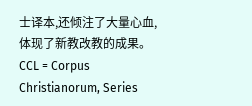士译本,还倾注了大量心血,体现了新教改教的成果。 CCL = Corpus Christianorum, Series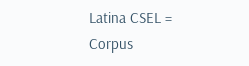Latina CSEL = Corpus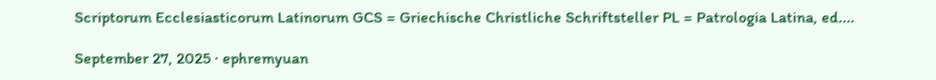Scriptorum Ecclesiasticorum Latinorum GCS = Griechische Christliche Schriftsteller PL = Patrologia Latina, ed....

September 27, 2025 · ephremyuan